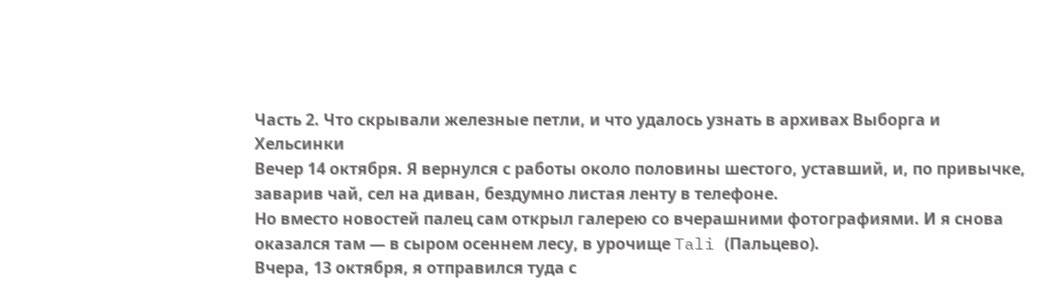Часть 2. Что скрывали железные петли, и что удалось узнать в архивах Выборга и Хельсинки
Вечер 14 октября. Я вернулся с работы около половины шестого, уставший, и, по привычке, заварив чай, сел на диван, бездумно листая ленту в телефоне.
Но вместо новостей палец сам открыл галерею со вчерашними фотографиями. И я снова оказался там — в сыром осеннем лесу, в урочище Tali (Пальцево).
Вчера, 13 октября, я отправился туда с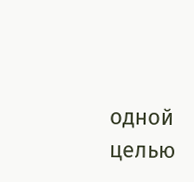одной целью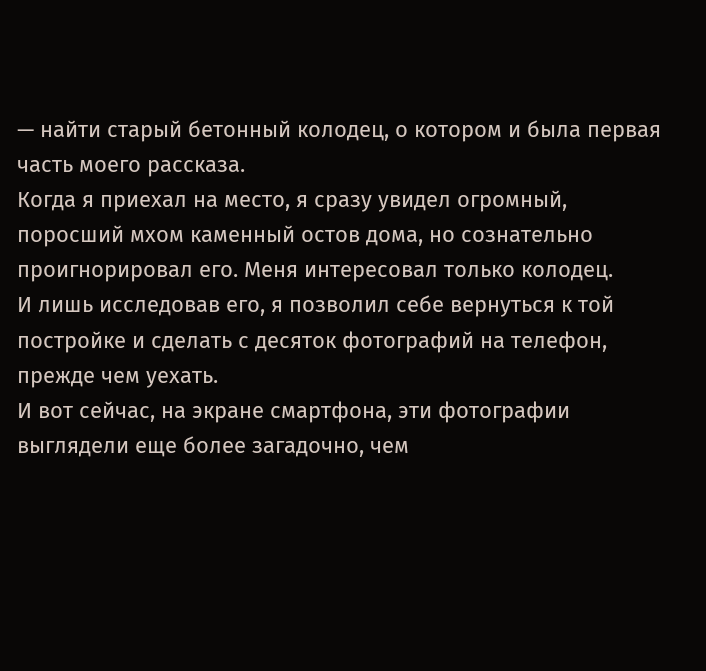— найти старый бетонный колодец, о котором и была первая часть моего рассказа.
Когда я приехал на место, я сразу увидел огромный, поросший мхом каменный остов дома, но сознательно проигнорировал его. Меня интересовал только колодец.
И лишь исследовав его, я позволил себе вернуться к той постройке и сделать с десяток фотографий на телефон, прежде чем уехать.
И вот сейчас, на экране смартфона, эти фотографии выглядели еще более загадочно, чем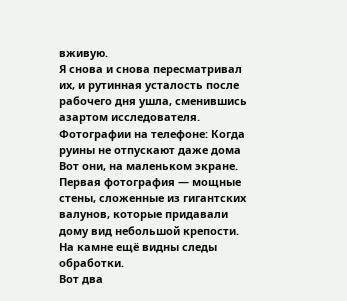вживую.
Я снова и снова пересматривал их, и рутинная усталость после рабочего дня ушла, сменившись азартом исследователя.
Фотографии на телефоне: Когда руины не отпускают даже дома
Вот они, на маленьком экране. Первая фотография — мощные стены, сложенные из гигантских валунов, которые придавали дому вид небольшой крепости.
На камне ещё видны следы обработки.
Вот два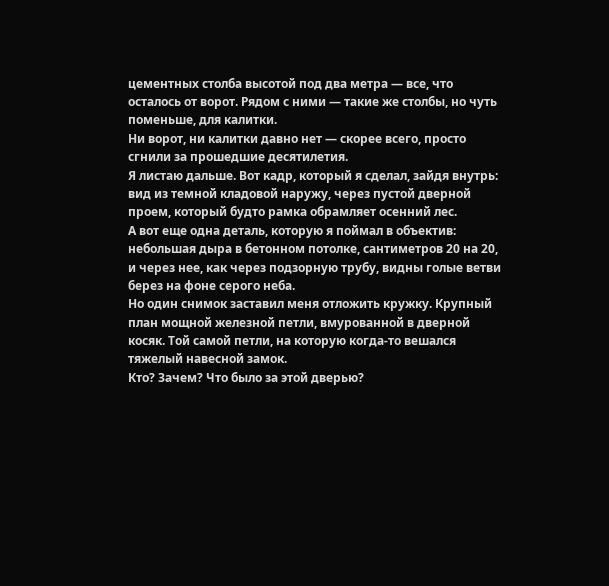цементных столба высотой под два метра — все, что осталось от ворот. Рядом с ними — такие же столбы, но чуть поменьше, для калитки.
Ни ворот, ни калитки давно нет — скорее всего, просто сгнили за прошедшие десятилетия.
Я листаю дальше. Вот кадр, который я сделал, зайдя внутрь: вид из темной кладовой наружу, через пустой дверной проем, который будто рамка обрамляет осенний лес.
А вот еще одна деталь, которую я поймал в объектив: небольшая дыра в бетонном потолке, сантиметров 20 на 20, и через нее, как через подзорную трубу, видны голые ветви берез на фоне серого неба.
Но один снимок заставил меня отложить кружку. Крупный план мощной железной петли, вмурованной в дверной косяк. Той самой петли, на которую когда-то вешался тяжелый навесной замок.
Кто? Зачем? Что было за этой дверью?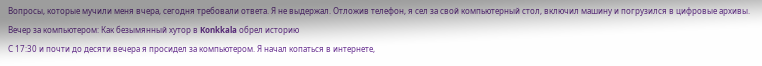Вопросы, которые мучили меня вчера, сегодня требовали ответа. Я не выдержал. Отложив телефон, я сел за свой компьютерный стол, включил машину и погрузился в цифровые архивы.
Вечер за компьютером: Как безымянный хутор в Konkkala обрел историю
С 17:30 и почти до десяти вечера я просидел за компьютером. Я начал копаться в интернете,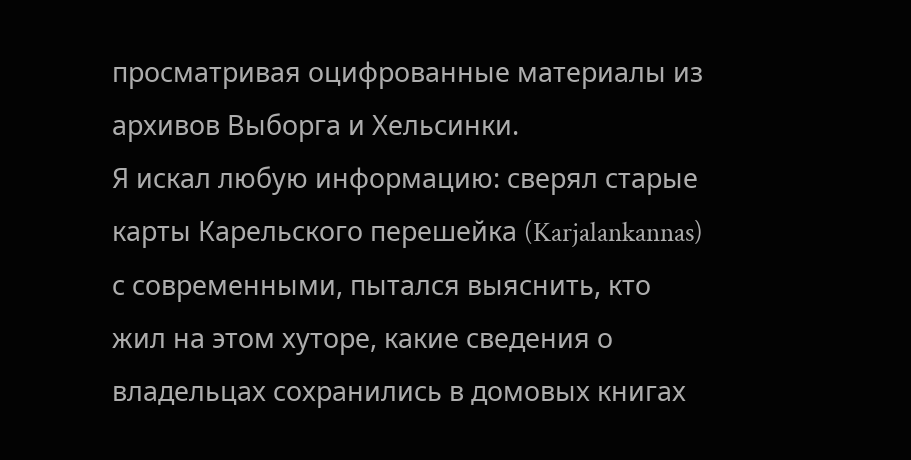просматривая оцифрованные материалы из архивов Выборга и Хельсинки.
Я искал любую информацию: сверял старые карты Карельского перешейка (Karjalankannas) с современными, пытался выяснить, кто жил на этом хуторе, какие сведения о владельцах сохранились в домовых книгах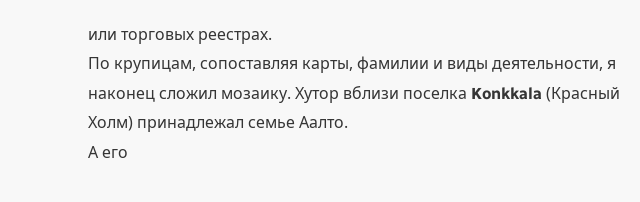или торговых реестрах.
По крупицам, сопоставляя карты, фамилии и виды деятельности, я наконец сложил мозаику. Хутор вблизи поселка Konkkala (Красный Холм) принадлежал семье Аалто.
А его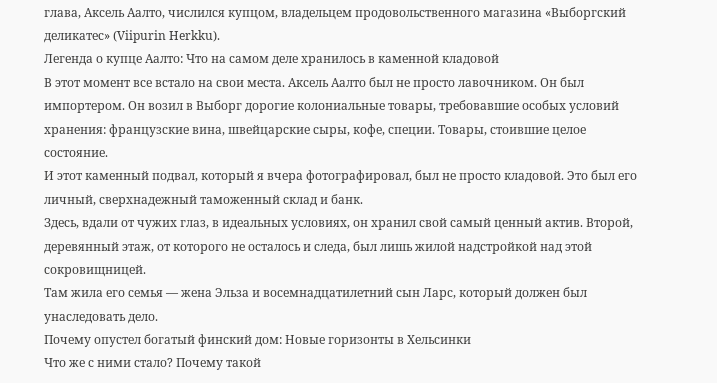глава, Аксель Аалто, числился купцом, владельцем продовольственного магазина «Выборгский деликатес» (Viipurin Herkku).
Легенда о купце Аалто: Что на самом деле хранилось в каменной кладовой
В этот момент все встало на свои места. Аксель Аалто был не просто лавочником. Он был импортером. Он возил в Выборг дорогие колониальные товары, требовавшие особых условий хранения: французские вина, швейцарские сыры, кофе, специи. Товары, стоившие целое состояние.
И этот каменный подвал, который я вчера фотографировал, был не просто кладовой. Это был его личный, сверхнадежный таможенный склад и банк.
Здесь, вдали от чужих глаз, в идеальных условиях, он хранил свой самый ценный актив. Второй, деревянный этаж, от которого не осталось и следа, был лишь жилой надстройкой над этой сокровищницей.
Там жила его семья — жена Эльза и восемнадцатилетний сын Ларс, который должен был унаследовать дело.
Почему опустел богатый финский дом: Новые горизонты в Хельсинки
Что же с ними стало? Почему такой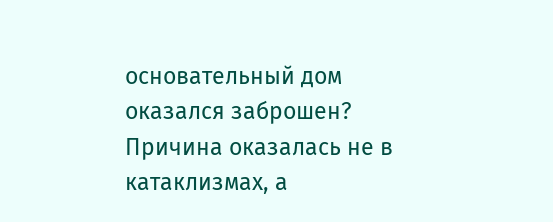основательный дом оказался заброшен? Причина оказалась не в катаклизмах, а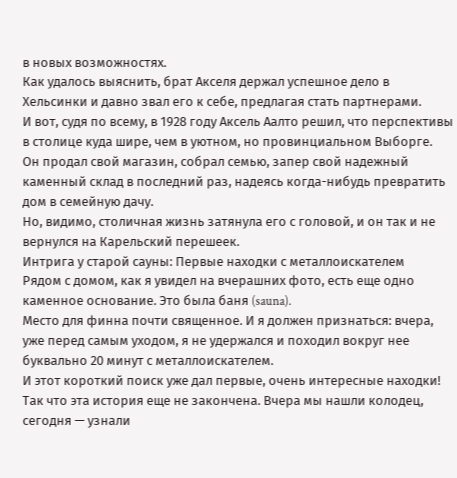в новых возможностях.
Как удалось выяснить, брат Акселя держал успешное дело в Хельсинки и давно звал его к себе, предлагая стать партнерами.
И вот, судя по всему, в 1928 году Аксель Аалто решил, что перспективы в столице куда шире, чем в уютном, но провинциальном Выборге.
Он продал свой магазин, собрал семью, запер свой надежный каменный склад в последний раз, надеясь когда-нибудь превратить дом в семейную дачу.
Но, видимо, столичная жизнь затянула его с головой, и он так и не вернулся на Карельский перешеек.
Интрига у старой сауны: Первые находки с металлоискателем
Рядом с домом, как я увидел на вчерашних фото, есть еще одно каменное основание. Это была баня (sauna).
Место для финна почти священное. И я должен признаться: вчера, уже перед самым уходом, я не удержался и походил вокруг нее буквально 20 минут с металлоискателем.
И этот короткий поиск уже дал первые, очень интересные находки!
Так что эта история еще не закончена. Вчера мы нашли колодец, сегодня — узнали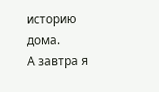историю дома.
А завтра я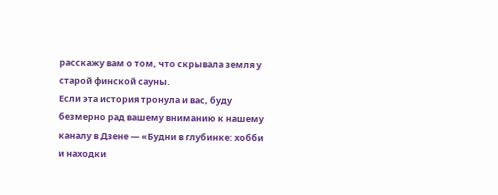расскажу вам о том, что скрывала земля у старой финской сауны.
Если эта история тронула и вас, буду безмерно рад вашему вниманию к нашему каналу в Дзене — «Будни в глубинке: хобби и находки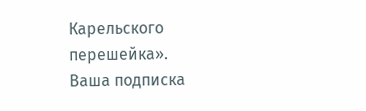Карельского перешейка».
Ваша подписка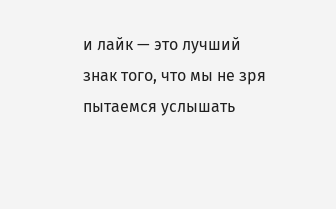и лайк — это лучший знак того, что мы не зря пытаемся услышать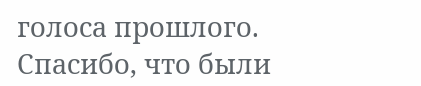голоса прошлого. Спасибо, что были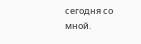сегодня со мной.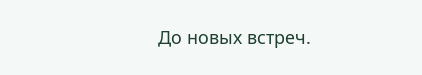До новых встреч.